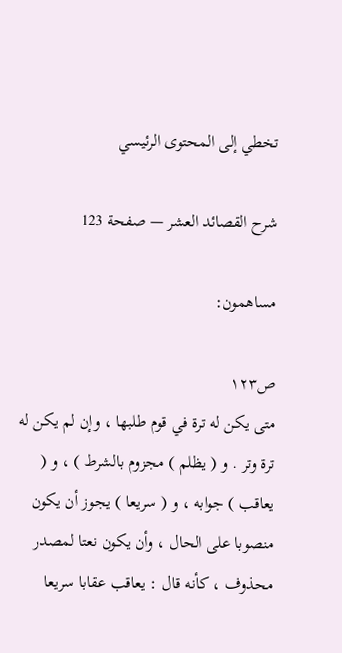تخطي إلى المحتوى الرئيسي

شرح القصائد العشر — صفحة 123

مساهمون:

ص١٢٣
متى يكن له ترة في قوم طلبها ، وإن لم يكن له ترة وتر . و ( يظلم ) مجزوم بالشرط ) ، و ( يعاقب ) جوابه ، و ( سريعا ) يجوز أن يكون منصوبا على الحال ، وأن يكون نعتا لمصدر محذوف ، كأنه قال : يعاقب عقابا سريعا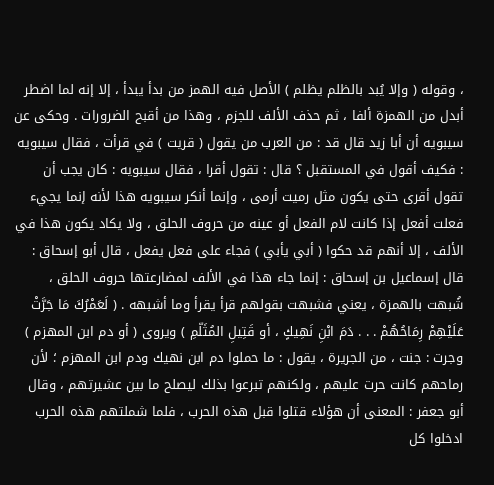، وقوله ( وإلا يُبد بالظلم يظلم ) الأصل فيه الهمز من بدأ يبدأ ، إلا إنه لما اضطر أبدل من الهمزة ألفا ، ثم حذف الألف للجزم ، وهذا من أقبح الضرورات . وحكى عن سيبويه أن أبا زيد قال قد : من العرب من يقول ( قريت ) في قرأت ، فقال سيبويه : فكيف أقول في المستقبل ؟ قال : تقول أقرا ، فقال سيبويه : كان يجب أن تقول أقرى حتى يكون مثل رميت أرمى ، وإنما أنكر سيبويه هذا لأنه إنما يجيء فعلت أفعل إذا كانت لام الفعل أو عينه من حروف الحلق ، ولا يكاد يكون هذا في الألف ، إلا أنهم قد حكوا ( أبي يأبي ) فجاء على فعل يفعل ، قال أبو إسحاق : قال إسماعيل بن إسحاق : إنما جاء هذا في الألف لمضارعتها حروف الحلق ، شُبهت بالهمزة ، يعني فشبهت بقولهم قرأ يقرأ وما أشبهه . ( لَعَمْرُكَ مَا جَرَّتْ عَلَيْهِمْ رِمَاحُهُمْ . . . دَمَ ابْنِ نَهِيكٍ ، أو قَتِيلِ المُثَلّمِ ) ويروى ( أو دم ابن المهزم ) وجرت : جنت ، من الجريرة ، يقول : ما حملوا دم ابن نهيك ودم ابن المهزم ؛ لأن رماحهم كانت حرت عليهم ، ولكنهم تبرعوا بذلك ليصلح ما بين عشيرتهم ، وقال أبو جعفر : المعنى أن هؤلاء قتلوا قبل هذه الحرب ، فلما شملتهم هذه الحرب ادخلوا كل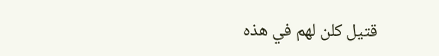قتيل كلن لهم في هذه